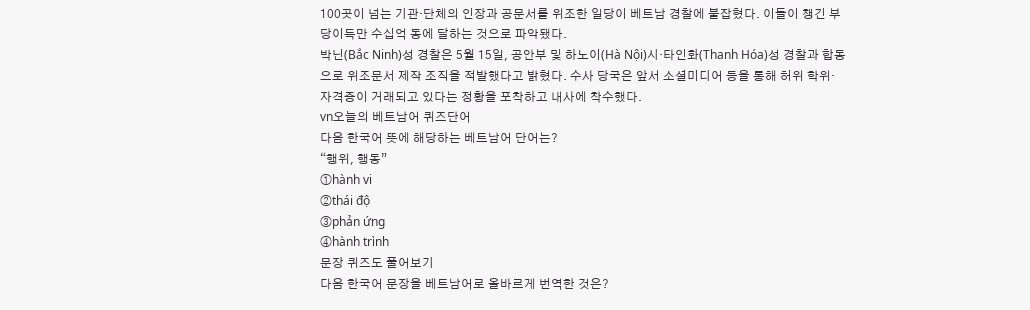100곳이 넘는 기관·단체의 인장과 공문서를 위조한 일당이 베트남 경찰에 붙잡혔다. 이들이 챙긴 부당이득만 수십억 동에 달하는 것으로 파악됐다.
박닌(Bắc Ninh)성 경찰은 5월 15일, 공안부 및 하노이(Hà Nội)시·타인화(Thanh Hóa)성 경찰과 합동으로 위조문서 제작 조직을 적발했다고 밝혔다. 수사 당국은 앞서 소셜미디어 등을 통해 허위 학위·자격증이 거래되고 있다는 정황을 포착하고 내사에 착수했다.
vn오늘의 베트남어 퀴즈단어
다음 한국어 뜻에 해당하는 베트남어 단어는?
“행위, 행동”
①hành vi
②thái độ
③phản ứng
④hành trình
문장 퀴즈도 풀어보기
다음 한국어 문장을 베트남어로 올바르게 번역한 것은?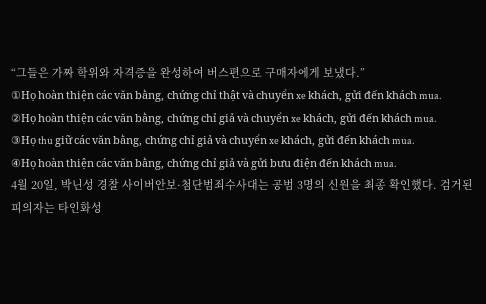“그들은 가짜 학위와 자격증을 완성하여 버스편으로 구매자에게 보냈다.”
①Họ hoàn thiện các văn bằng, chứng chỉ thật và chuyển xe khách, gửi đến khách mua.
②Họ hoàn thiện các văn bằng, chứng chỉ giả và chuyển xe khách, gửi đến khách mua.
③Họ thu giữ các văn bằng, chứng chỉ giả và chuyển xe khách, gửi đến khách mua.
④Họ hoàn thiện các văn bằng, chứng chỉ giả và gửi bưu điện đến khách mua.
4월 20일, 박닌성 경찰 사이버안보·첨단범죄수사대는 공범 3명의 신원을 최종 확인했다. 검거된 피의자는 타인화성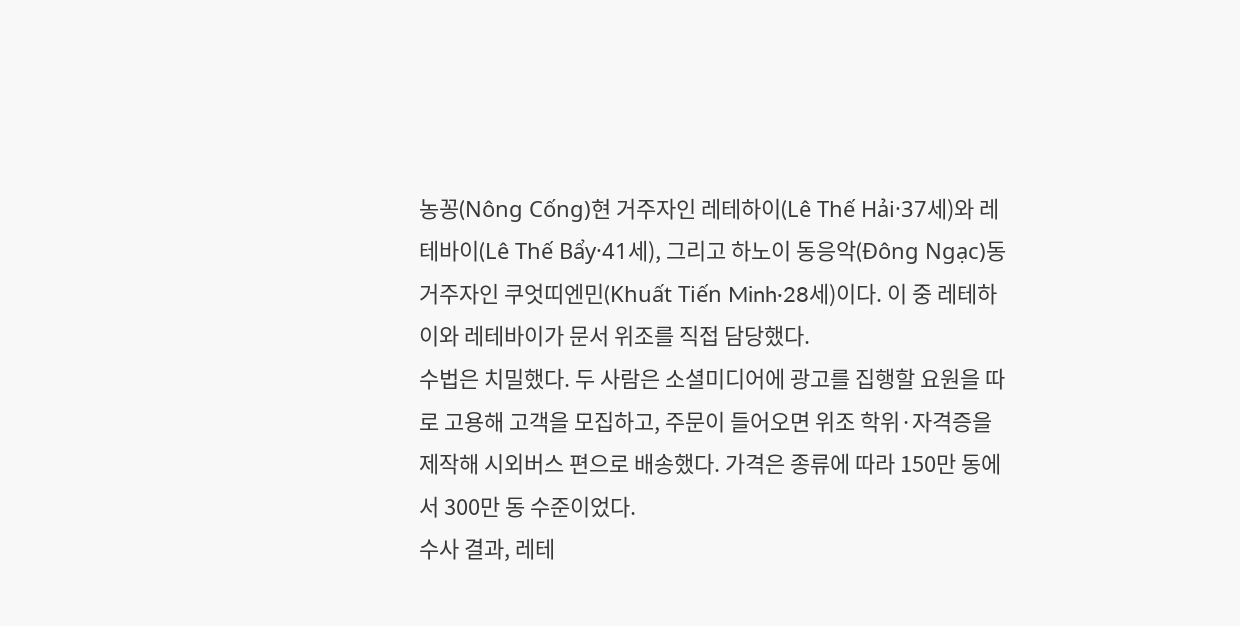농꽁(Nông Cống)현 거주자인 레테하이(Lê Thế Hải·37세)와 레테바이(Lê Thế Bẩy·41세), 그리고 하노이 동응악(Đông Ngạc)동 거주자인 쿠엇띠엔민(Khuất Tiến Minh·28세)이다. 이 중 레테하이와 레테바이가 문서 위조를 직접 담당했다.
수법은 치밀했다. 두 사람은 소셜미디어에 광고를 집행할 요원을 따로 고용해 고객을 모집하고, 주문이 들어오면 위조 학위·자격증을 제작해 시외버스 편으로 배송했다. 가격은 종류에 따라 150만 동에서 300만 동 수준이었다.
수사 결과, 레테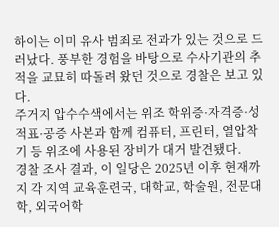하이는 이미 유사 범죄로 전과가 있는 것으로 드러났다. 풍부한 경험을 바탕으로 수사기관의 추적을 교묘히 따돌려 왔던 것으로 경찰은 보고 있다.
주거지 압수수색에서는 위조 학위증·자격증·성적표·공증 사본과 함께 컴퓨터, 프린터, 열압착기 등 위조에 사용된 장비가 대거 발견됐다.
경찰 조사 결과, 이 일당은 2025년 이후 현재까지 각 지역 교육훈련국, 대학교, 학술원, 전문대학, 외국어학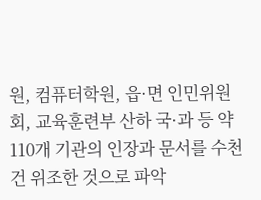원, 컴퓨터학원, 읍·면 인민위원회, 교육훈련부 산하 국·과 등 약 110개 기관의 인장과 문서를 수천 건 위조한 것으로 파악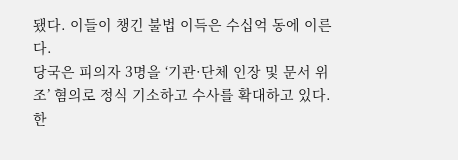됐다. 이들이 챙긴 불법 이득은 수십억 동에 이른다.
당국은 피의자 3명을 ‘기관·단체 인장 및 문서 위조’ 혐의로 정식 기소하고 수사를 확대하고 있다. 한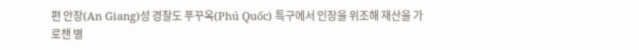편 안장(An Giang)성 경찰도 푸꾸옥(Phú Quốc) 특구에서 인장을 위조해 재산을 가로챈 별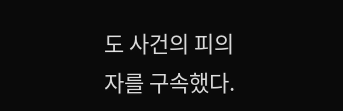도 사건의 피의자를 구속했다.